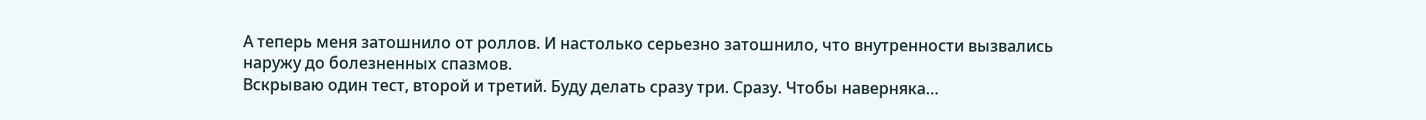А теперь меня затошнило от роллов. И настолько серьезно затошнило, что внутренности вызвались наружу до болезненных спазмов.
Вскрываю один тест, второй и третий. Буду делать сразу три. Сразу. Чтобы наверняка…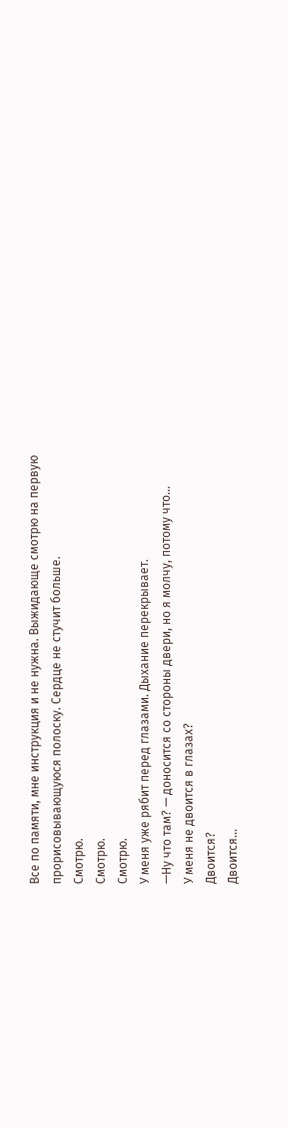Все по памяти, мне инструкция и не нужна. Выжидающе смотрю на первую прорисовывающуюся полоску. Сердце не стучит больше.
Смотрю.
Смотрю.
Смотрю.
У меня уже рябит перед глазами. Дыхание перекрывает.
—Ну что там? — доносится со стороны двери, но я молчу, потому что…
У меня не двоится в глазах?
Двоится?
Двоится…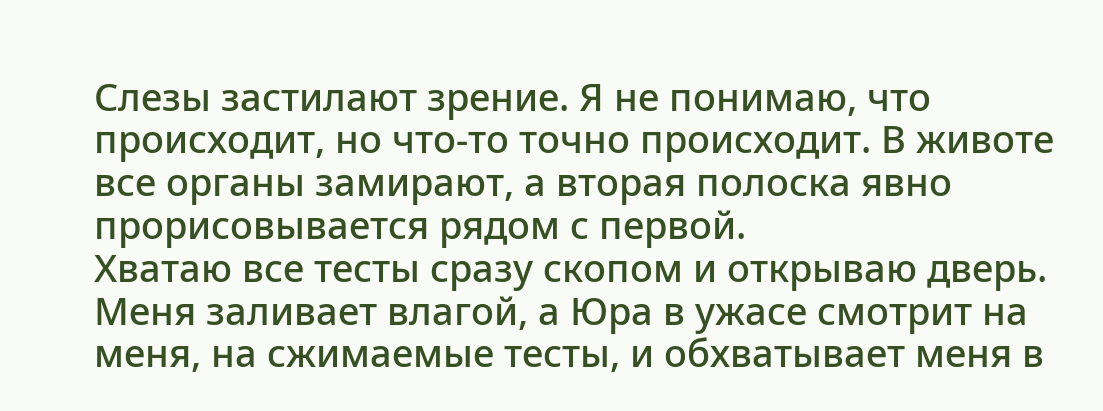Слезы застилают зрение. Я не понимаю, что происходит, но что-то точно происходит. В животе все органы замирают, а вторая полоска явно прорисовывается рядом с первой.
Хватаю все тесты сразу скопом и открываю дверь. Меня заливает влагой, а Юра в ужасе смотрит на меня, на сжимаемые тесты, и обхватывает меня в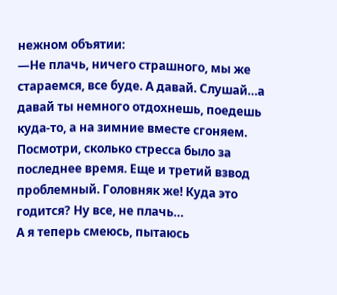нежном объятии:
—Не плачь, ничего страшного, мы же стараемся, все буде. А давай. Слушай…а давай ты немного отдохнешь, поедешь куда-то, а на зимние вместе сгоняем. Посмотри, сколько стресса было за последнее время. Еще и третий взвод проблемный. Головняк же! Куда это годится? Ну все, не плачь…
А я теперь смеюсь, пытаюсь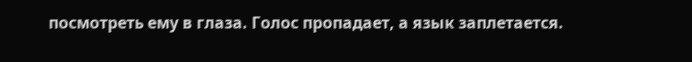посмотреть ему в глаза. Голос пропадает, а язык заплетается.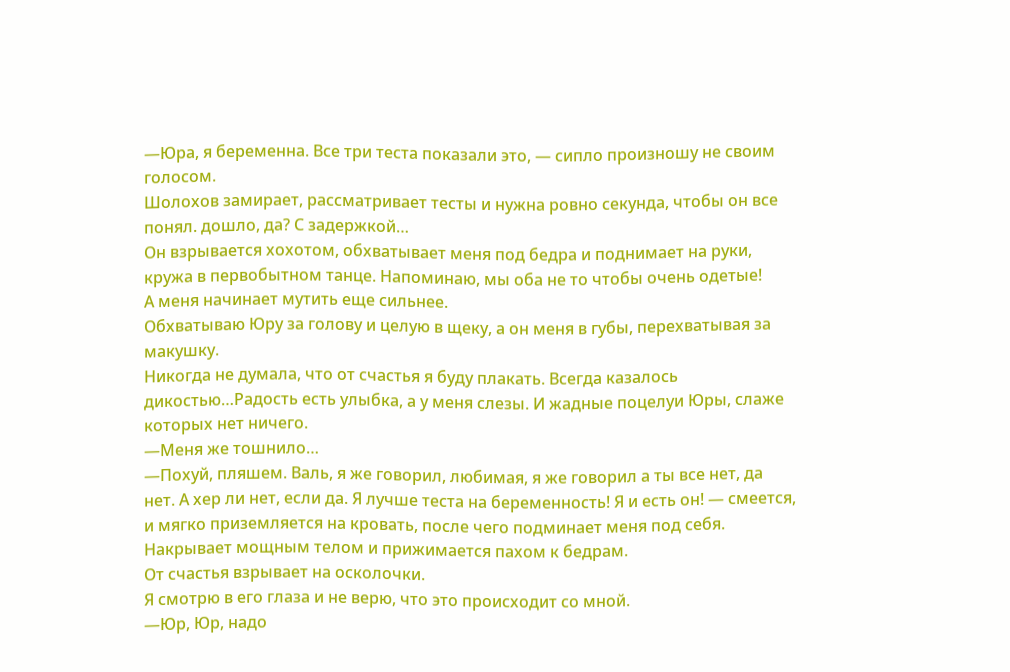—Юра, я беременна. Все три теста показали это, — сипло произношу не своим голосом.
Шолохов замирает, рассматривает тесты и нужна ровно секунда, чтобы он все понял. дошло, да? С задержкой…
Он взрывается хохотом, обхватывает меня под бедра и поднимает на руки, кружа в первобытном танце. Напоминаю, мы оба не то чтобы очень одетые!
А меня начинает мутить еще сильнее.
Обхватываю Юру за голову и целую в щеку, а он меня в губы, перехватывая за макушку.
Никогда не думала, что от счастья я буду плакать. Всегда казалось дикостью…Радость есть улыбка, а у меня слезы. И жадные поцелуи Юры, слаже которых нет ничего.
—Меня же тошнило…
—Похуй, пляшем. Валь, я же говорил, любимая, я же говорил а ты все нет, да нет. А хер ли нет, если да. Я лучше теста на беременность! Я и есть он! — смеется, и мягко приземляется на кровать, после чего подминает меня под себя. Накрывает мощным телом и прижимается пахом к бедрам.
От счастья взрывает на осколочки.
Я смотрю в его глаза и не верю, что это происходит со мной.
—Юр, Юр, надо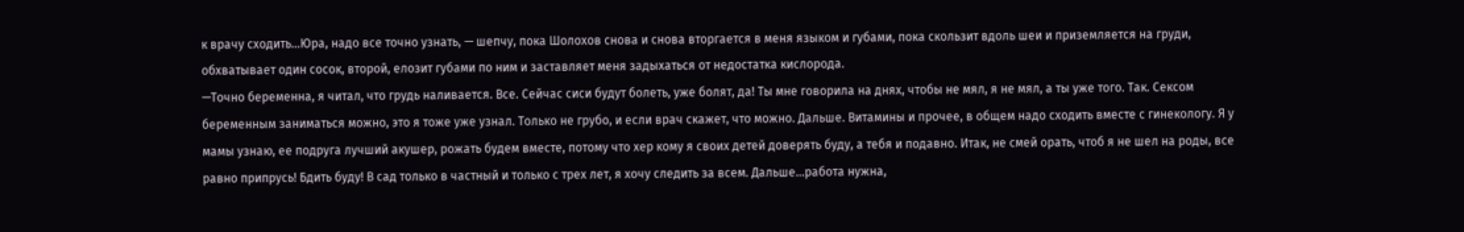к врачу сходить…Юра, надо все точно узнать, — шепчу, пока Шолохов снова и снова вторгается в меня языком и губами, пока скользит вдоль шеи и приземляется на груди, обхватывает один сосок, второй, елозит губами по ним и заставляет меня задыхаться от недостатка кислорода.
—Точно беременна, я читал, что грудь наливается. Все. Сейчас сиси будут болеть, уже болят, да! Ты мне говорила на днях, чтобы не мял, я не мял, а ты уже того. Так. Сексом беременным заниматься можно, это я тоже уже узнал. Только не грубо, и если врач скажет, что можно. Дальше. Витамины и прочее, в общем надо сходить вместе с гинекологу. Я у мамы узнаю, ее подруга лучший акушер, рожать будем вместе, потому что хер кому я своих детей доверять буду, а тебя и подавно. Итак, не смей орать, чтоб я не шел на роды, все равно припрусь! Бдить буду! В сад только в частный и только с трех лет, я хочу следить за всем. Дальше…работа нужна,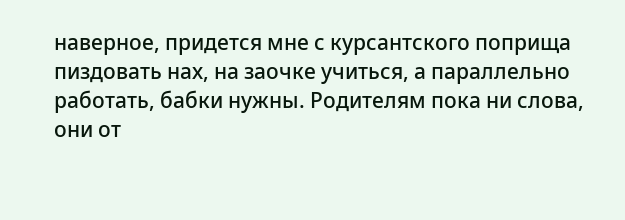наверное, придется мне с курсантского поприща пиздовать нах, на заочке учиться, а параллельно работать, бабки нужны. Родителям пока ни слова, они от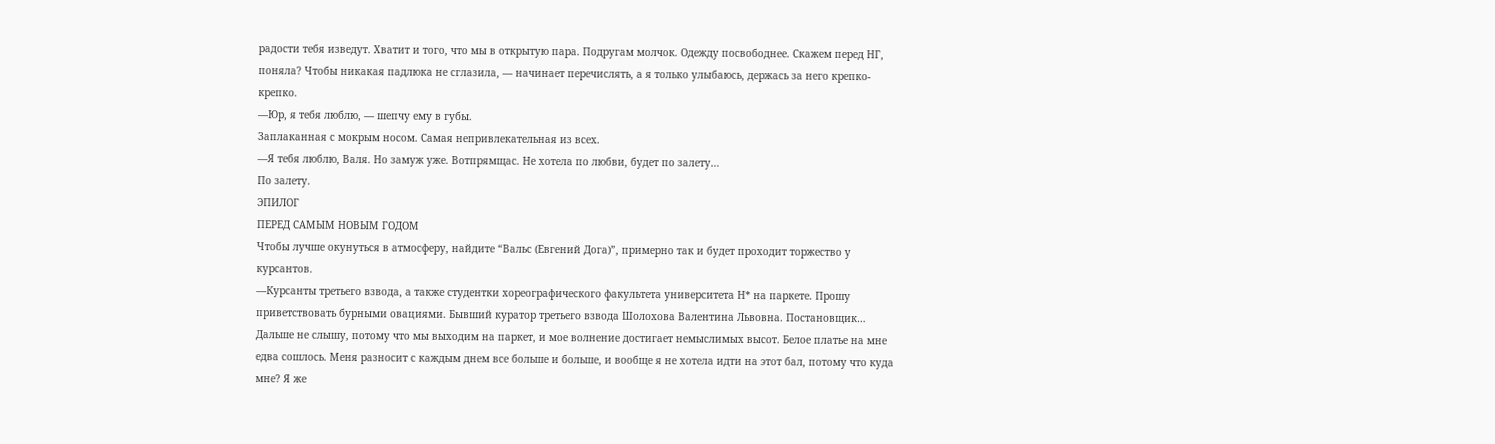радости тебя изведут. Хватит и того, что мы в открытую пара. Подругам молчок. Одежду посвободнее. Скажем перед НГ, поняла? Чтобы никакая падлюка не сглазила, — начинает перечислять, а я только улыбаюсь, держась за него крепко-крепко.
—Юр, я тебя люблю, — шепчу ему в губы.
Заплаканная с мокрым носом. Самая непривлекательная из всех.
—Я тебя люблю, Валя. Но замуж уже. Вотпрямщас. Не хотела по любви, будет по залету…
По залету.
ЭПИЛОГ
ПЕРЕД САМЫМ НОВЫМ ГОДОМ
Чтобы лучше окунуться в атмосферу, найдите “Вальс (Евгений Дога)”, примерно так и будет проходит торжество у курсантов.
—Курсанты третьего взвода, а также студентки хореографического факультета университета Н* на паркете. Прошу приветствовать бурными овациями. Бывший куратор третьего взвода Шолохова Валентина Львовна. Постановщик…
Дальше не слышу, потому что мы выходим на паркет, и мое волнение достигает немыслимых высот. Белое платье на мне едва сошлось. Меня разносит с каждым днем все больше и больше, и вообще я не хотела идти на этот бал, потому что куда мне? Я же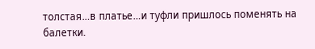толстая…в платье…и туфли пришлось поменять на балетки.